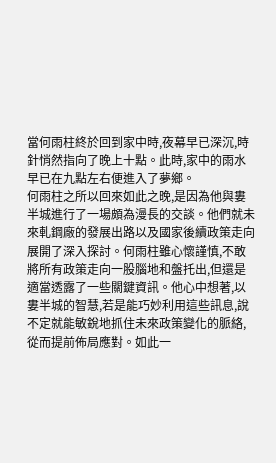當何雨柱終於回到家中時,夜幕早已深沉,時針悄然指向了晚上十點。此時,家中的雨水早已在九點左右便進入了夢鄉。
何雨柱之所以回來如此之晚,是因為他與婁半城進行了一場頗為漫長的交談。他們就未來軋鋼廠的發展出路以及國家後續政策走向展開了深入探討。何雨柱雖心懷謹慎,不敢將所有政策走向一股腦地和盤托出,但還是適當透露了一些關鍵資訊。他心中想著,以婁半城的智慧,若是能巧妙利用這些訊息,說不定就能敏銳地抓住未來政策變化的脈絡,從而提前佈局應對。如此一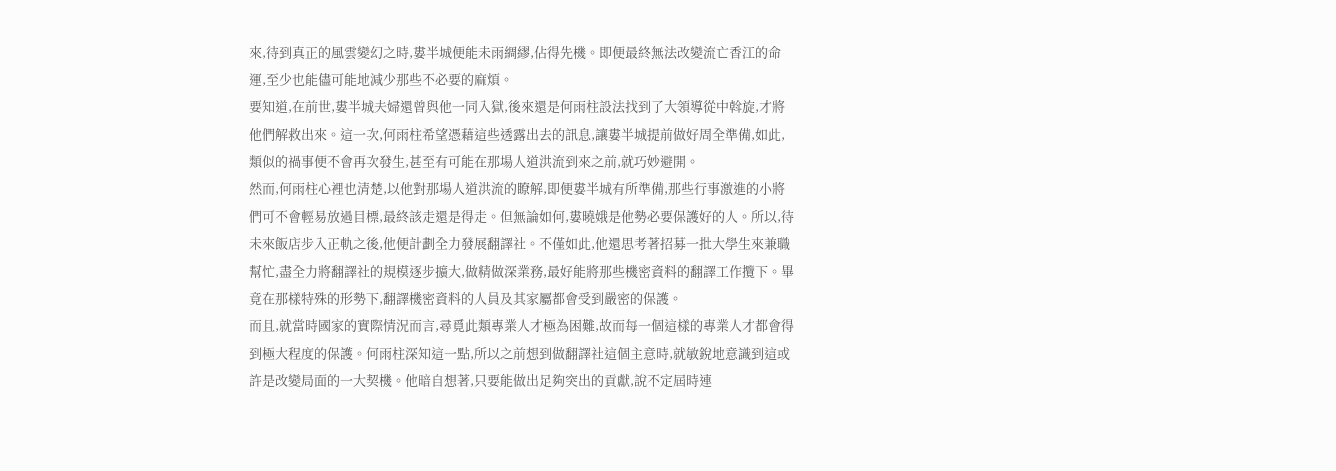來,待到真正的風雲變幻之時,婁半城便能未雨綢繆,佔得先機。即便最終無法改變流亡香江的命運,至少也能儘可能地減少那些不必要的麻煩。
要知道,在前世,婁半城夫婦還曾與他一同入獄,後來還是何雨柱設法找到了大領導從中斡旋,才將他們解救出來。這一次,何雨柱希望憑藉這些透露出去的訊息,讓婁半城提前做好周全準備,如此,類似的禍事便不會再次發生,甚至有可能在那場人道洪流到來之前,就巧妙避開。
然而,何雨柱心裡也清楚,以他對那場人道洪流的瞭解,即便婁半城有所準備,那些行事激進的小將們可不會輕易放過目標,最終該走還是得走。但無論如何,婁曉娥是他勢必要保護好的人。所以,待未來飯店步入正軌之後,他便計劃全力發展翻譯社。不僅如此,他還思考著招募一批大學生來兼職幫忙,盡全力將翻譯社的規模逐步擴大,做精做深業務,最好能將那些機密資料的翻譯工作攬下。畢竟在那樣特殊的形勢下,翻譯機密資料的人員及其家屬都會受到嚴密的保護。
而且,就當時國家的實際情況而言,尋覓此類專業人才極為困難,故而每一個這樣的專業人才都會得到極大程度的保護。何雨柱深知這一點,所以之前想到做翻譯社這個主意時,就敏銳地意識到這或許是改變局面的一大契機。他暗自想著,只要能做出足夠突出的貢獻,說不定屆時連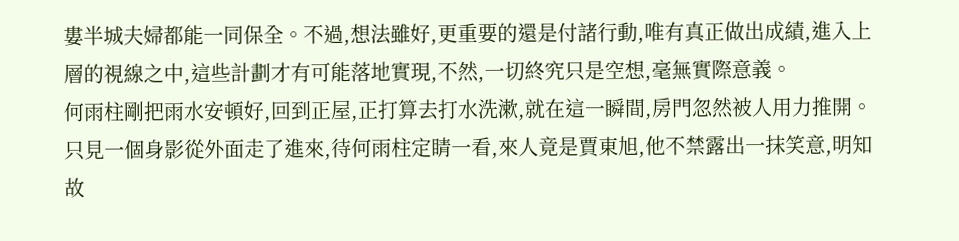婁半城夫婦都能一同保全。不過,想法雖好,更重要的還是付諸行動,唯有真正做出成績,進入上層的視線之中,這些計劃才有可能落地實現,不然,一切終究只是空想,毫無實際意義。
何雨柱剛把雨水安頓好,回到正屋,正打算去打水洗漱,就在這一瞬間,房門忽然被人用力推開。只見一個身影從外面走了進來,待何雨柱定睛一看,來人竟是賈東旭,他不禁露出一抹笑意,明知故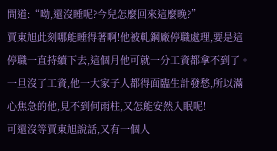問道:“呦,還沒睡呢?今兒怎麼回來這麼晚?”
賈東旭此刻哪能睡得著啊!他被軋鋼廠停職處理,要是這停職一直持續下去,這個月他可就一分工資都拿不到了。一旦沒了工資,他一大家子人都得面臨生計發愁,所以滿心焦急的他,見不到何雨柱,又怎能安然入眠呢!
可還沒等賈東旭說話,又有一個人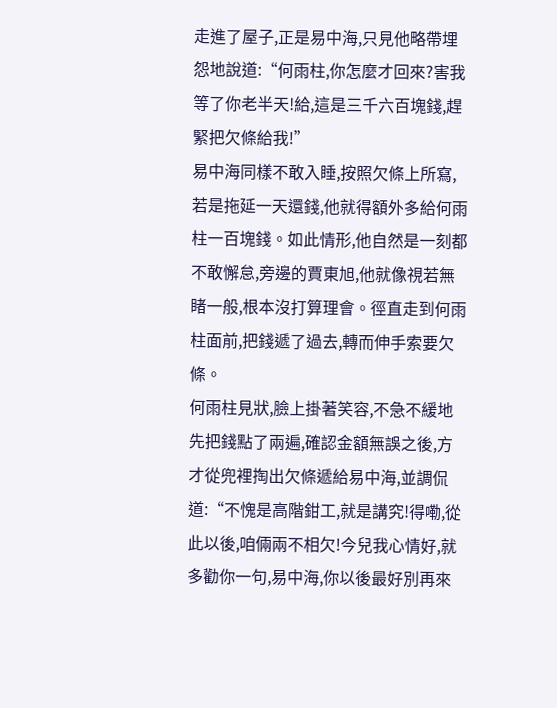走進了屋子,正是易中海,只見他略帶埋怨地說道:“何雨柱,你怎麼才回來?害我等了你老半天!給,這是三千六百塊錢,趕緊把欠條給我!”
易中海同樣不敢入睡,按照欠條上所寫,若是拖延一天還錢,他就得額外多給何雨柱一百塊錢。如此情形,他自然是一刻都不敢懈怠,旁邊的賈東旭,他就像視若無睹一般,根本沒打算理會。徑直走到何雨柱面前,把錢遞了過去,轉而伸手索要欠條。
何雨柱見狀,臉上掛著笑容,不急不緩地先把錢點了兩遍,確認金額無誤之後,方才從兜裡掏出欠條遞給易中海,並調侃道:“不愧是高階鉗工,就是講究!得嘞,從此以後,咱倆兩不相欠!今兒我心情好,就多勸你一句,易中海,你以後最好別再來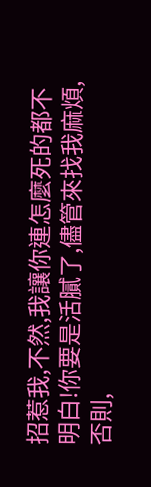招惹我,不然,我讓你連怎麼死的都不明白!你要是活膩了,儘管來找我麻煩,否則,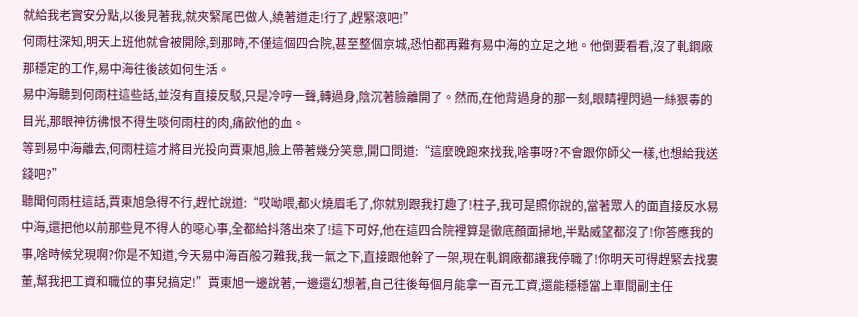就給我老實安分點,以後見著我,就夾緊尾巴做人,繞著道走!行了,趕緊滾吧!”
何雨柱深知,明天上班他就會被開除,到那時,不僅這個四合院,甚至整個京城,恐怕都再難有易中海的立足之地。他倒要看看,沒了軋鋼廠那穩定的工作,易中海往後該如何生活。
易中海聽到何雨柱這些話,並沒有直接反駁,只是冷哼一聲,轉過身,陰沉著臉離開了。然而,在他背過身的那一刻,眼睛裡閃過一絲狠毒的目光,那眼神彷彿恨不得生啖何雨柱的肉,痛飲他的血。
等到易中海離去,何雨柱這才將目光投向賈東旭,臉上帶著幾分笑意,開口問道:“這麼晚跑來找我,啥事呀?不會跟你師父一樣,也想給我送錢吧?”
聽聞何雨柱這話,賈東旭急得不行,趕忙說道:“哎呦喂,都火燒眉毛了,你就別跟我打趣了!柱子,我可是照你說的,當著眾人的面直接反水易中海,還把他以前那些見不得人的噁心事,全都給抖落出來了!這下可好,他在這四合院裡算是徹底顏面掃地,半點威望都沒了!你答應我的事,啥時候兌現啊?你是不知道,今天易中海百般刁難我,我一氣之下,直接跟他幹了一架,現在軋鋼廠都讓我停職了!你明天可得趕緊去找婁董,幫我把工資和職位的事兒搞定!”賈東旭一邊說著,一邊還幻想著,自己往後每個月能拿一百元工資,還能穩穩當上車間副主任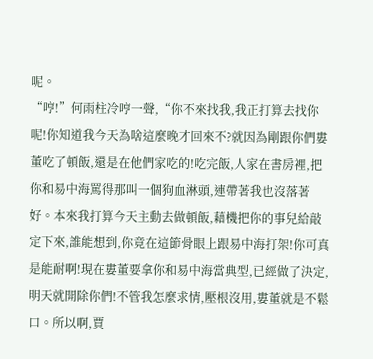呢。
“哼!”何雨柱冷哼一聲,“你不來找我,我正打算去找你呢!你知道我今天為啥這麼晚才回來不?就因為剛跟你們婁董吃了頓飯,還是在他們家吃的!吃完飯,人家在書房裡,把你和易中海罵得那叫一個狗血淋頭,連帶著我也沒落著好。本來我打算今天主動去做頓飯,藉機把你的事兒給敲定下來,誰能想到,你竟在這節骨眼上跟易中海打架!你可真是能耐啊!現在婁董要拿你和易中海當典型,已經做了決定,明天就開除你們!不管我怎麼求情,壓根沒用,婁董就是不鬆口。所以啊,賈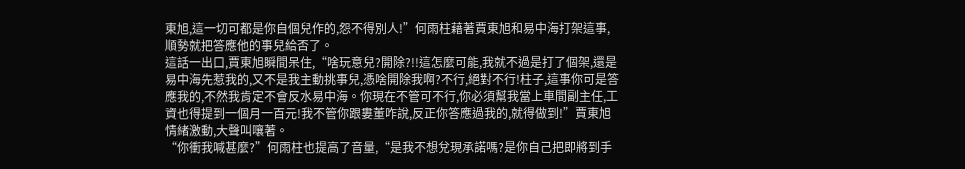東旭,這一切可都是你自個兒作的,怨不得別人!”何雨柱藉著賈東旭和易中海打架這事,順勢就把答應他的事兒給否了。
這話一出口,賈東旭瞬間呆住,“啥玩意兒?開除?!!這怎麼可能,我就不過是打了個架,還是易中海先惹我的,又不是我主動挑事兒,憑啥開除我啊?不行,絕對不行!柱子,這事你可是答應我的,不然我肯定不會反水易中海。你現在不管可不行,你必須幫我當上車間副主任,工資也得提到一個月一百元!我不管你跟婁董咋說,反正你答應過我的,就得做到!”賈東旭情緒激動,大聲叫嚷著。
“你衝我喊甚麼?”何雨柱也提高了音量,“是我不想兌現承諾嗎?是你自己把即將到手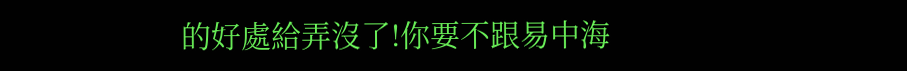的好處給弄沒了!你要不跟易中海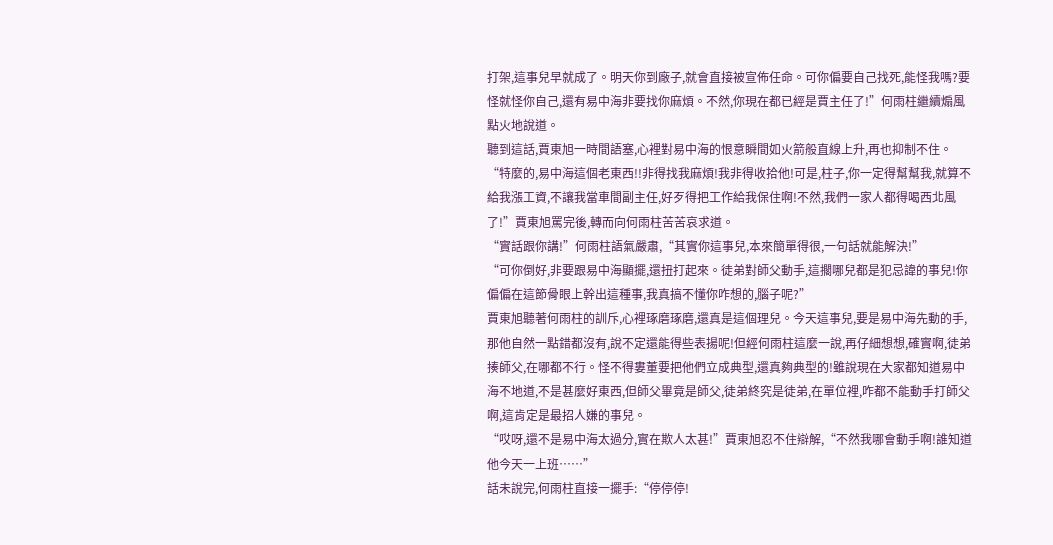打架,這事兒早就成了。明天你到廠子,就會直接被宣佈任命。可你偏要自己找死,能怪我嗎?要怪就怪你自己,還有易中海非要找你麻煩。不然,你現在都已經是賈主任了!”何雨柱繼續煽風點火地說道。
聽到這話,賈東旭一時間語塞,心裡對易中海的恨意瞬間如火箭般直線上升,再也抑制不住。“特麼的,易中海這個老東西!!非得找我麻煩!我非得收拾他!可是,柱子,你一定得幫幫我,就算不給我漲工資,不讓我當車間副主任,好歹得把工作給我保住啊!不然,我們一家人都得喝西北風了!”賈東旭罵完後,轉而向何雨柱苦苦哀求道。
“實話跟你講!”何雨柱語氣嚴肅,“其實你這事兒,本來簡單得很,一句話就能解決!”
“可你倒好,非要跟易中海顯擺,還扭打起來。徒弟對師父動手,這擱哪兒都是犯忌諱的事兒!你偏偏在這節骨眼上幹出這種事,我真搞不懂你咋想的,腦子呢?”
賈東旭聽著何雨柱的訓斥,心裡琢磨琢磨,還真是這個理兒。今天這事兒,要是易中海先動的手,那他自然一點錯都沒有,說不定還能得些表揚呢!但經何雨柱這麼一說,再仔細想想,確實啊,徒弟揍師父,在哪都不行。怪不得婁董要把他們立成典型,還真夠典型的!雖說現在大家都知道易中海不地道,不是甚麼好東西,但師父畢竟是師父,徒弟終究是徒弟,在單位裡,咋都不能動手打師父啊,這肯定是最招人嫌的事兒。
“哎呀,還不是易中海太過分,實在欺人太甚!”賈東旭忍不住辯解,“不然我哪會動手啊!誰知道他今天一上班……”
話未說完,何雨柱直接一擺手:“停停停!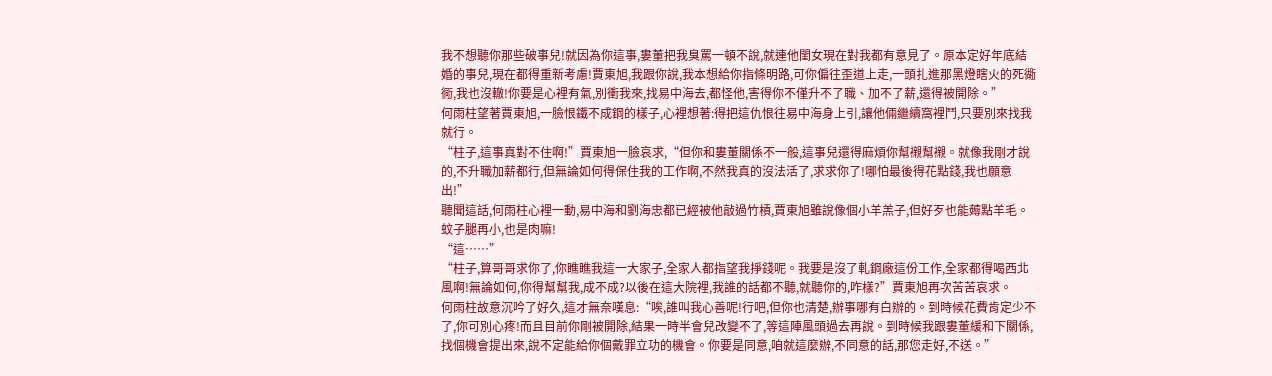我不想聽你那些破事兒!就因為你這事,婁董把我臭罵一頓不說,就連他閨女現在對我都有意見了。原本定好年底結婚的事兒,現在都得重新考慮!賈東旭,我跟你說,我本想給你指條明路,可你偏往歪道上走,一頭扎進那黑燈瞎火的死衚衕,我也沒轍!你要是心裡有氣,別衝我來,找易中海去,都怪他,害得你不僅升不了職、加不了薪,還得被開除。”
何雨柱望著賈東旭,一臉恨鐵不成鋼的樣子,心裡想著:得把這仇恨往易中海身上引,讓他倆繼續窩裡鬥,只要別來找我就行。
“柱子,這事真對不住啊!”賈東旭一臉哀求,“但你和婁董關係不一般,這事兒還得麻煩你幫襯幫襯。就像我剛才說的,不升職加薪都行,但無論如何得保住我的工作啊,不然我真的沒法活了,求求你了!哪怕最後得花點錢,我也願意出!”
聽聞這話,何雨柱心裡一動,易中海和劉海忠都已經被他敲過竹槓,賈東旭雖說像個小羊羔子,但好歹也能薅點羊毛。蚊子腿再小,也是肉嘛!
“這……”
“柱子,算哥哥求你了,你瞧瞧我這一大家子,全家人都指望我掙錢呢。我要是沒了軋鋼廠這份工作,全家都得喝西北風啊!無論如何,你得幫幫我,成不成?以後在這大院裡,我誰的話都不聽,就聽你的,咋樣?”賈東旭再次苦苦哀求。
何雨柱故意沉吟了好久,這才無奈嘆息:“唉,誰叫我心善呢!行吧,但你也清楚,辦事哪有白辦的。到時候花費肯定少不了,你可別心疼!而且目前你剛被開除,結果一時半會兒改變不了,等這陣風頭過去再說。到時候我跟婁董緩和下關係,找個機會提出來,說不定能給你個戴罪立功的機會。你要是同意,咱就這麼辦,不同意的話,那您走好,不送。”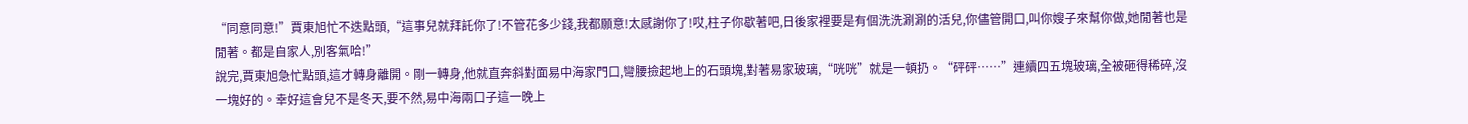“同意同意!”賈東旭忙不迭點頭,“這事兒就拜託你了!不管花多少錢,我都願意!太感謝你了!哎,柱子你歇著吧,日後家裡要是有個洗洗涮涮的活兒,你儘管開口,叫你嫂子來幫你做,她閒著也是閒著。都是自家人,別客氣哈!”
說完,賈東旭急忙點頭,這才轉身離開。剛一轉身,他就直奔斜對面易中海家門口,彎腰撿起地上的石頭塊,對著易家玻璃,“咣咣”就是一頓扔。“砰砰……”連續四五塊玻璃,全被砸得稀碎,沒一塊好的。幸好這會兒不是冬天,要不然,易中海兩口子這一晚上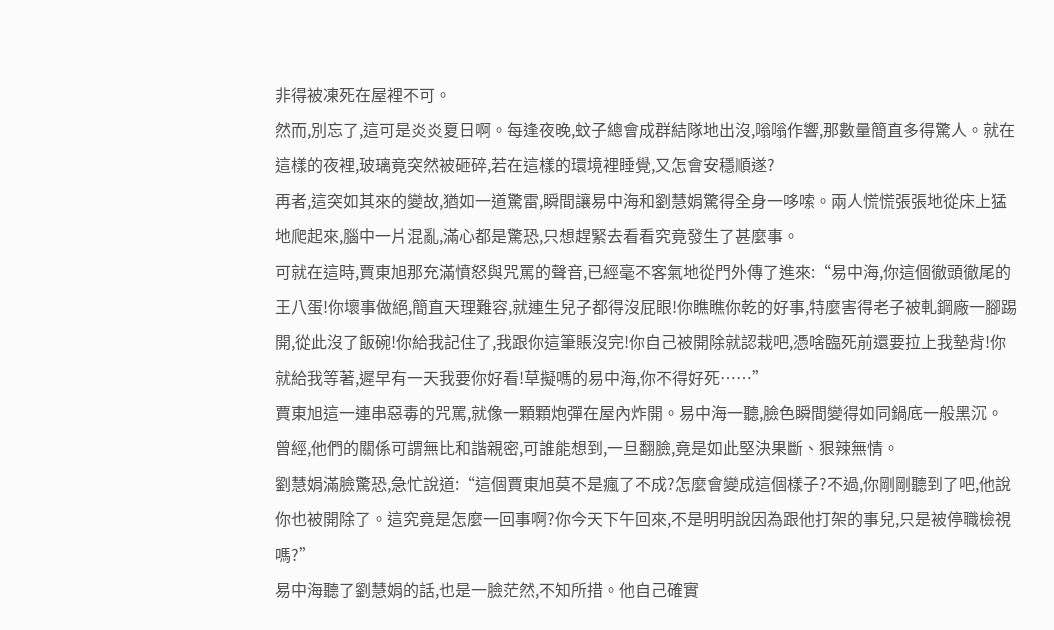非得被凍死在屋裡不可。
然而,別忘了,這可是炎炎夏日啊。每逢夜晚,蚊子總會成群結隊地出沒,嗡嗡作響,那數量簡直多得驚人。就在這樣的夜裡,玻璃竟突然被砸碎,若在這樣的環境裡睡覺,又怎會安穩順遂?
再者,這突如其來的變故,猶如一道驚雷,瞬間讓易中海和劉慧娟驚得全身一哆嗦。兩人慌慌張張地從床上猛地爬起來,腦中一片混亂,滿心都是驚恐,只想趕緊去看看究竟發生了甚麼事。
可就在這時,賈東旭那充滿憤怒與咒罵的聲音,已經毫不客氣地從門外傳了進來:“易中海,你這個徹頭徹尾的王八蛋!你壞事做絕,簡直天理難容,就連生兒子都得沒屁眼!你瞧瞧你乾的好事,特麼害得老子被軋鋼廠一腳踢開,從此沒了飯碗!你給我記住了,我跟你這筆賬沒完!你自己被開除就認栽吧,憑啥臨死前還要拉上我墊背!你就給我等著,遲早有一天我要你好看!草擬嗎的易中海,你不得好死……”
賈東旭這一連串惡毒的咒罵,就像一顆顆炮彈在屋內炸開。易中海一聽,臉色瞬間變得如同鍋底一般黑沉。曾經,他們的關係可謂無比和諧親密,可誰能想到,一旦翻臉,竟是如此堅決果斷、狠辣無情。
劉慧娟滿臉驚恐,急忙說道:“這個賈東旭莫不是瘋了不成?怎麼會變成這個樣子?不過,你剛剛聽到了吧,他說你也被開除了。這究竟是怎麼一回事啊?你今天下午回來,不是明明說因為跟他打架的事兒,只是被停職檢視嗎?”
易中海聽了劉慧娟的話,也是一臉茫然,不知所措。他自己確實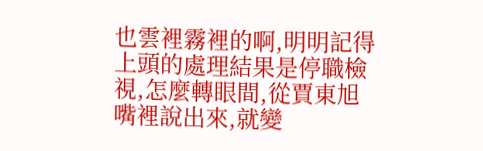也雲裡霧裡的啊,明明記得上頭的處理結果是停職檢視,怎麼轉眼間,從賈東旭嘴裡說出來,就變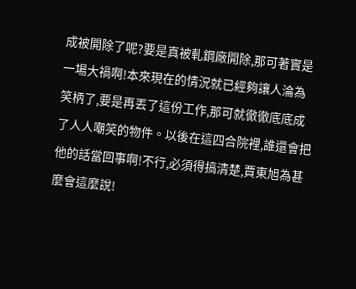成被開除了呢?要是真被軋鋼廠開除,那可著實是一場大禍啊!本來現在的情況就已經夠讓人淪為笑柄了,要是再丟了這份工作,那可就徹徹底底成了人人嘲笑的物件。以後在這四合院裡,誰還會把他的話當回事啊!不行,必須得搞清楚,賈東旭為甚麼會這麼說!